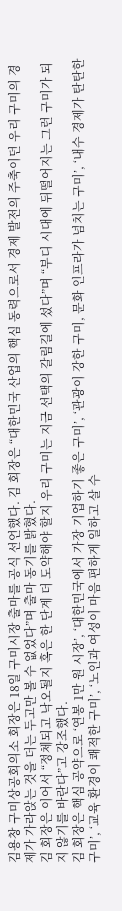김용창 구미상공회의소 회장은 18일 구미시장 출마를 공식 선언했다. 김 회장은 “대한민국 산업의 핵심 동력으로서 경제 발전의 주축이던 우리 구미의 경제가 가라앉는 것을 더는 두고만 볼 수 없었다”며 출마 동기를 밝혔다.
김 회장은 이어서 “정체되고 낙오될지 혹은 한 단계 더 도약해야 할지 우리 구미는 지금 선택의 갈림길에 섰다”며 “부디 시대에 뒤떨어지는 그런 구미가 되지 않기를 바란다”고 강조했다.
김 회장은 핵심 공약으로 ‘연봉 1만 원 시장’, ‘대한민국에서 가장 기업하기 좋은 구미’, ‘관광이 강한 구미, 문화 인프라가 넘치는 구미’, ‘내수 경제가 탄탄한 구미’, ‘교육 환경이 쾌적한 구미’, ‘노인과 여성이 마음 편하게 일하고 살 수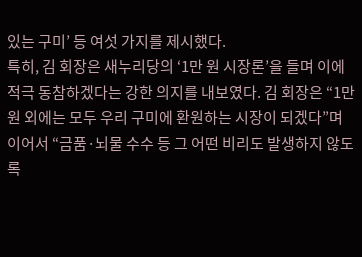있는 구미’ 등 여섯 가지를 제시했다.
특히, 김 회장은 새누리당의 ‘1만 원 시장론’을 들며 이에 적극 동참하겠다는 강한 의지를 내보였다. 김 회장은 “1만 원 외에는 모두 우리 구미에 환원하는 시장이 되겠다”며 이어서 “금품·뇌물 수수 등 그 어떤 비리도 발생하지 않도록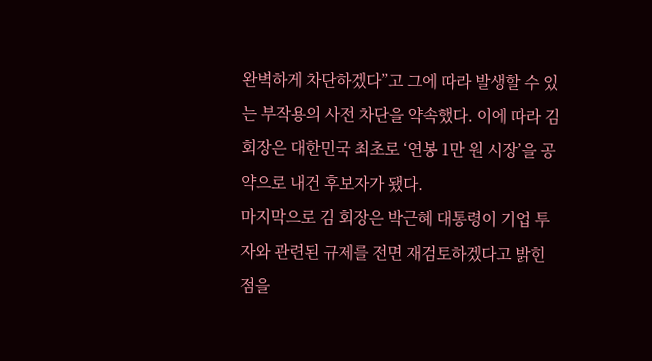완벽하게 차단하겠다”고 그에 따라 발생할 수 있는 부작용의 사전 차단을 약속했다. 이에 따라 김 회장은 대한민국 최초로 ‘연봉 1만 원 시장’을 공약으로 내건 후보자가 됐다.
마지막으로 김 회장은 박근혜 대통령이 기업 투자와 관련된 규제를 전면 재검토하겠다고 밝힌 점을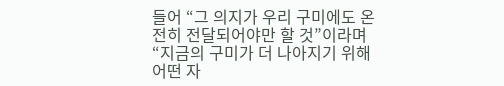들어 “그 의지가 우리 구미에도 온전히 전달되어야만 할 것”이라며 “지금의 구미가 더 나아지기 위해 어떤 자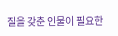질을 갖춘 인물이 필요한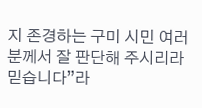지 존경하는 구미 시민 여러분께서 잘 판단해 주시리라 믿습니다”라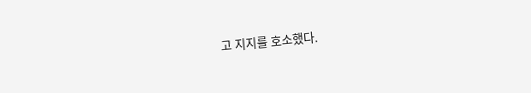고 지지를 호소했다.